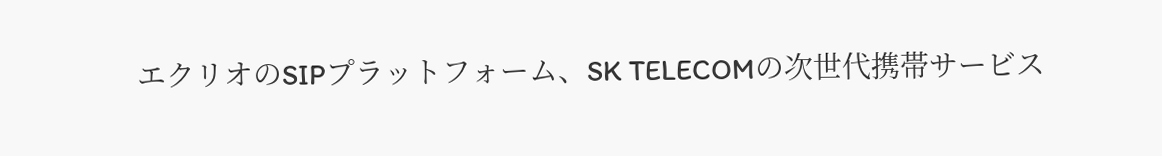エクリオのSIPプラットフォーム、SK TELECOMの次世代携帯サービス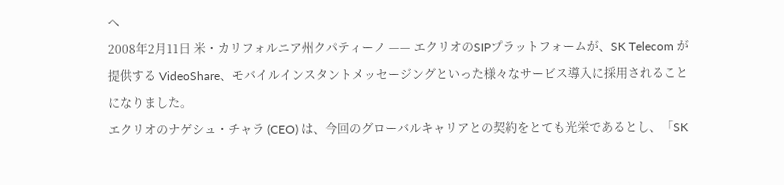へ
2008年2月11日 米・カリフォルニア州クパティーノ —— エクリオのSIPプラットフォームが、SK Telecom が提供する VideoShare、モバイルインスタントメッセージングといった様々なサービス導入に採用されることになりました。
エクリオのナゲシュ・チャラ (CEO) は、今回のグローバルキャリアとの契約をとても光栄であるとし、「SK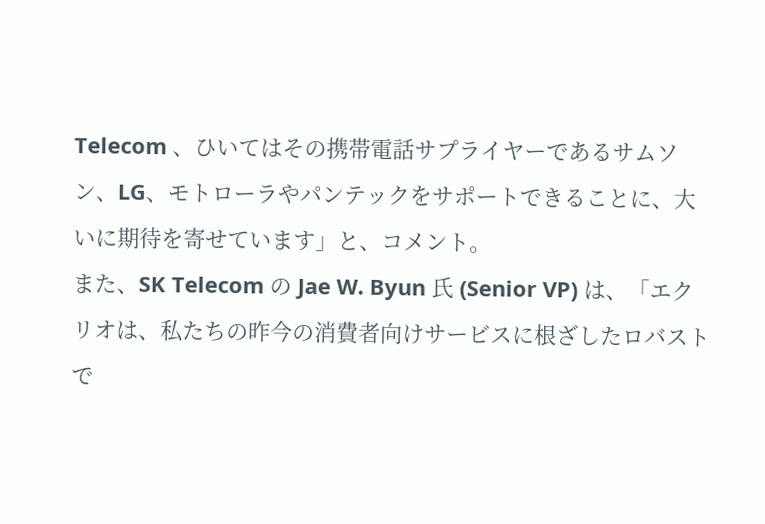Telecom 、ひいてはその携帯電話サプライヤーであるサムソン、LG、モトローラやパンテックをサポートできることに、大いに期待を寄せています」と、コメント。
また、SK Telecom の Jae W. Byun 氏 (Senior VP) は、「エクリオは、私たちの昨今の消費者向けサービスに根ざしたロバストで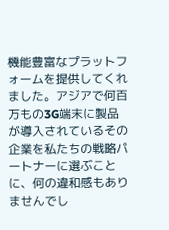機能豊富なプラットフォームを提供してくれました。アジアで何百万もの3G端末に製品が導入されているその企業を私たちの戦略パートナーに選ぶことに、何の違和感もありませんでし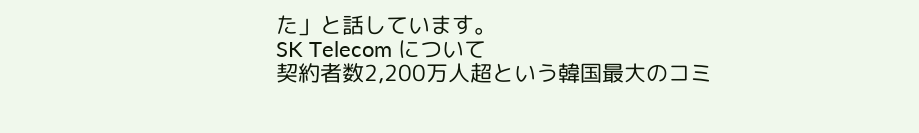た」と話しています。
SK Telecom について
契約者数2,200万人超という韓国最大のコミ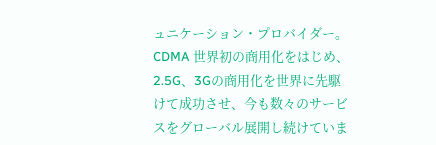ュニケーション・プロバイダー。
CDMA 世界初の商用化をはじめ、2.5G、3Gの商用化を世界に先駆けて成功させ、今も数々のサービスをグローバル展開し続けていま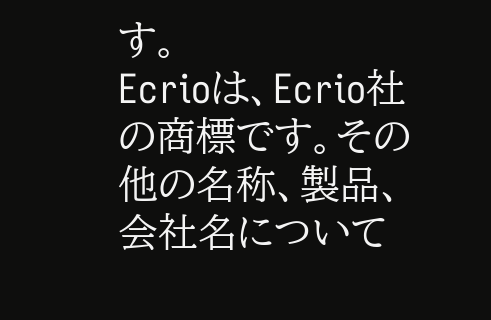す。
Ecrioは、Ecrio社の商標です。その他の名称、製品、会社名について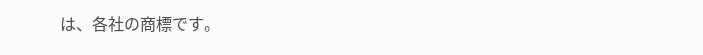は、各社の商標です。